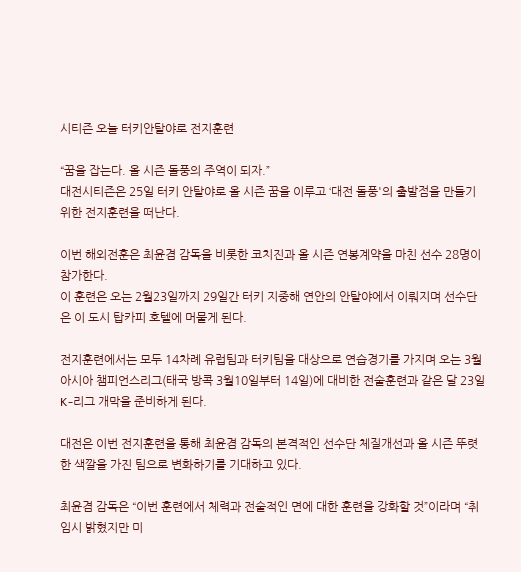시티즌 오늘 터키안탈야로 전지훈련

“꿈을 잡는다. 올 시즌 돌풍의 주역이 되자.”
대전시티즌은 25일 터키 안탈야로 올 시즌 꿈을 이루고 ‘대전 돌풍'의 출발점을 만들기 위한 전지훈련을 떠난다.

이번 해외전훈은 최윤겸 감독을 비롯한 코치진과 올 시즌 연봉계약을 마친 선수 28명이 참가한다.
이 훈련은 오는 2월23일까지 29일간 터키 지중해 연안의 안탈야에서 이뤄지며 선수단은 이 도시 탑카피 호텔에 머물게 된다.

전지훈련에서는 모두 14차례 유럽팀과 터키팀을 대상으로 연습경기를 가지며 오는 3월 아시아 챔피언스리그(태국 방콕 3월10일부터 14일)에 대비한 전술훈련과 같은 달 23일 K-리그 개막을 준비하게 된다.

대전은 이번 전지훈련을 통해 최윤겸 감독의 본격적인 선수단 체질개선과 올 시즌 뚜렷한 색깔을 가진 팀으로 변화하기를 기대하고 있다.

최윤겸 감독은 “이번 훈련에서 체력과 전술적인 면에 대한 훈련을 강화할 것”이라며 “취임시 밝혔지만 미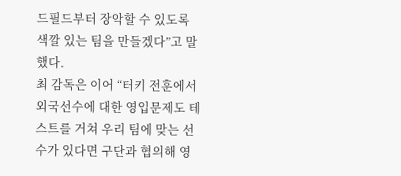드필드부터 장악할 수 있도록 색깔 있는 팀을 만들겠다”고 말했다.
최 감독은 이어 “터키 전훈에서 외국선수에 대한 영입문제도 테스트를 거쳐 우리 팀에 맞는 선수가 있다면 구단과 협의해 영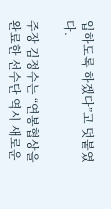입하도록 하겠다”고 덧붙였다.

주장 김정수는 “연봉협상을 완료한 선수단 역시 새로운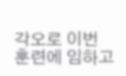각오로 이번 훈련에 임하고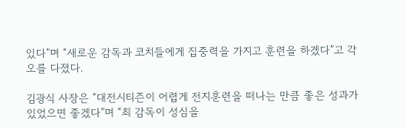있다”며 “새로운 감독과 코치들에게 집중력을 가지고 훈련을 하겠다”고 각오를 다졌다.

김광식 사장은 “대전시티즌이 어렵게 전지훈련을 떠나는 만큼 좋은 성과가 있었으면 좋겠다”며 “최 감독이 성심을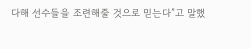다해 선수들을 조련해줄 것으로 믿는다”고 말했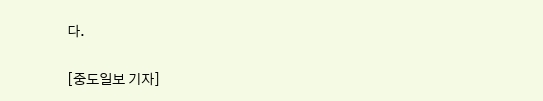다.

[중도일보 기자]